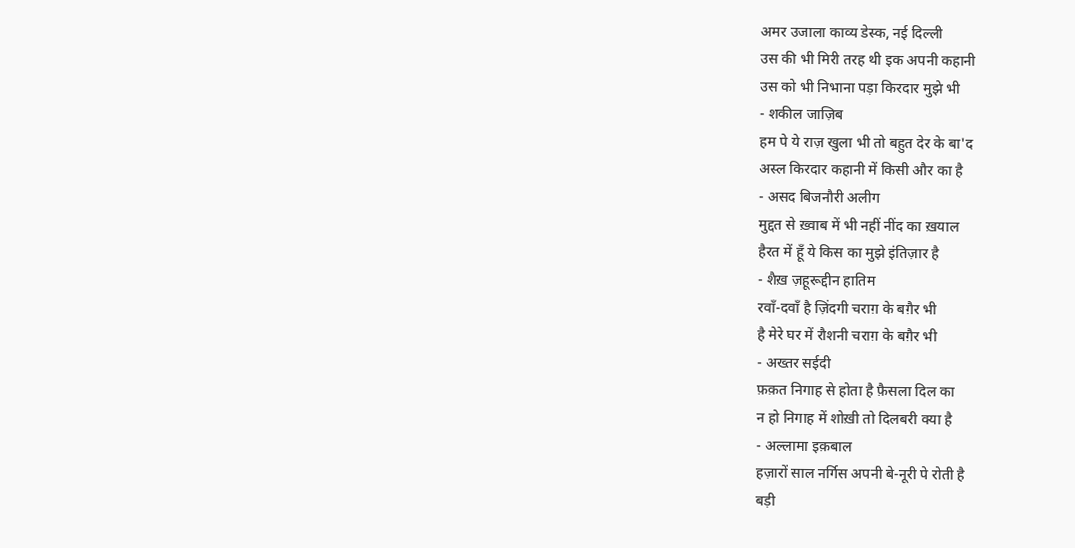अमर उजाला काव्य डेस्क, नई दिल्ली
उस की भी मिरी तरह थी इक अपनी कहानी
उस को भी निभाना पड़ा किरदार मुझे भी
- शकील जाज़िब
हम पे ये राज़ खुला भी तो बहुत देर के बा'द
अस्ल किरदार कहानी में किसी और का है
- असद बिजनौरी अलीग
मुद्दत से ख़्वाब में भी नहीं नींद का ख़याल
हैरत में हूँ ये किस का मुझे इंतिज़ार है
- शैख़ ज़हूरूद्दीन हातिम
रवाँ-दवाँ है ज़िंदगी चराग़ के बग़ैर भी
है मेरे घर में रौशनी चराग़ के बग़ैर भी
- अख्तर सईदी
फ़क़त निगाह से होता है फ़ैसला दिल का
न हो निगाह में शोख़ी तो दिलबरी क्या है
- अल्लामा इक़बाल
हज़ारों साल नर्गिस अपनी बे-नूरी पे रोती है
बड़ी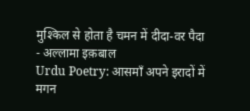मुश्किल से होता है चमन में दीदा-वर पैदा
- अल्लामा इक़बाल
Urdu Poetry: आसमाँ अपने इरादों में मगन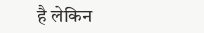है लेकिन